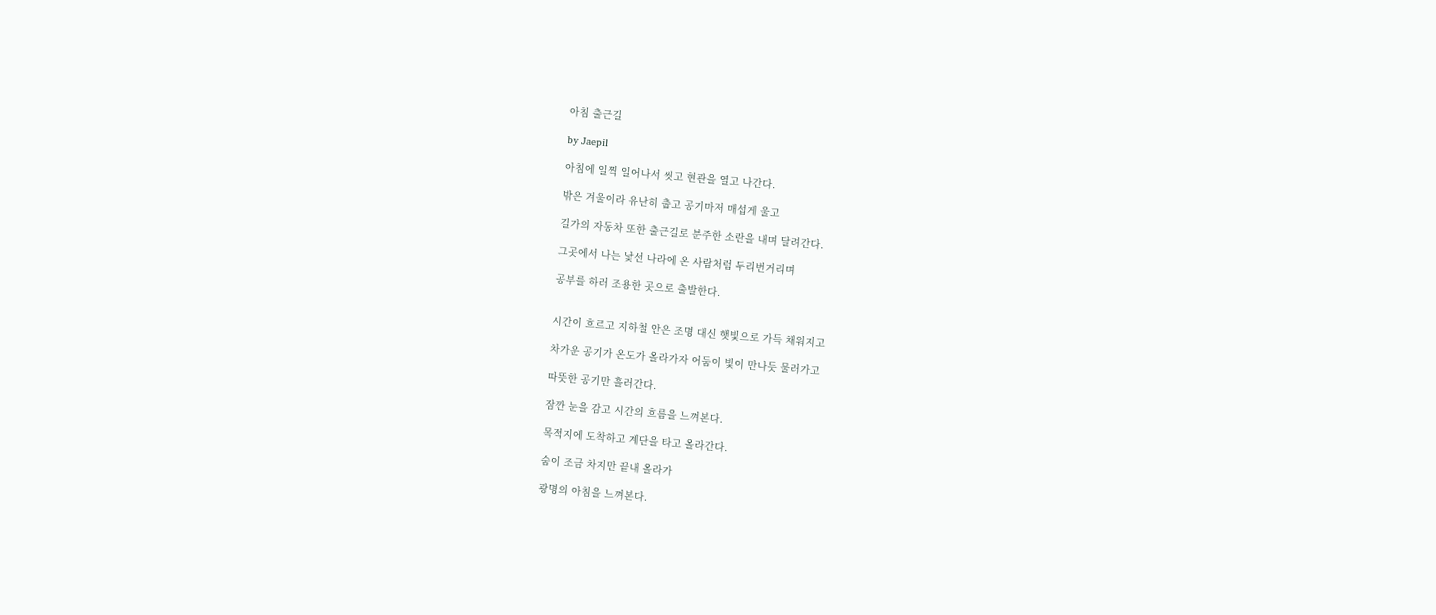아침 출근길

by Jaepil

아침에 일찍 일어나서 씻고 현관을 열고 나간다.

밖은 겨울이라 유난히 춥고 공기마저 매섭게 울고

길가의 자동차 또한 출근길로 분주한 소란을 내며 달려간다.

그곳에서 나는 낯선 나라에 온 사람처럼 두리번거리며

공부를 하러 조용한 곳으로 출발한다.


시간이 흐르고 지하철 안은 조명 대신 햇빛으로 가득 채워지고

차가운 공기가 온도가 올라가자 어둠이 빛이 만나듯 물러가고

따뜻한 공기만 흘러간다.

잠깐 눈을 감고 시간의 흐름을 느껴본다.

목적지에 도착하고 계단을 타고 올라간다.

숨이 조금 차지만 끝내 올라가

광명의 아침을 느껴본다.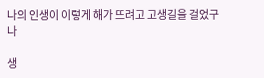나의 인생이 이렇게 해가 뜨려고 고생길을 걸었구나

생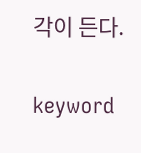각이 든다.

keyword